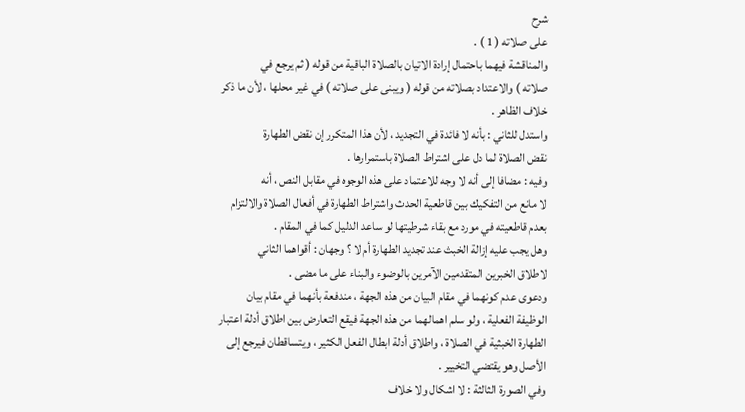شرح
على صلاته ( 1 ) .
والمناقشة فيهما باحتمال إرادة الاتيان بالصلاة الباقية من قوله ( ثم يرجع في
صلاته ) والاعتداد بصلاته من قوله ( ويبنى على صلاته ) في غير محلها ، لأن ما ذكر
خلاف الظاهر .
واستدل للثاني : بأنه لا فائدة في التجديد ، لأن هذا المتكرر إن نقض الطهارة
نقض الصلاة لما دل على اشتراط الصلاة باستمرارها .
وفيه : مضافا إلى أنه لا وجه للاعتماد على هذه الوجوه في مقابل النص ، أنه
لا مانع من التفكيك بين قاطعية الحدث واشتراط الطهارة في أفعال الصلاة والالتزام
بعدم قاطعيته في مورد مع بقاء شرطيتها لو ساعد الدليل كما في المقام .
وهل يجب عليه إزالة الخبث عند تجديد الطهارة أم لا ؟ وجهان : أقواهما الثاني
لاطلاق الخبرين المتقدمين الآمرين بالوضوء والبناء على ما مضى .
ودعوى عدم كونهما في مقام البيان من هذه الجهة ، مندفعة بأنهما في مقام بيان
الوظيفة الفعلية ، ولو سلم اهمالهما من هذه الجهة فيقع التعارض بين اطلاق أدلة اعتبار
الطهارة الخبثية في الصلاة ، واطلاق أدلة ابطال الفعل الكثير ، ويتساقطان فيرجع إلى
الأصل وهو يقتضي التخيير .
وفي الصورة الثالثة : لا اشكال ولا خلاف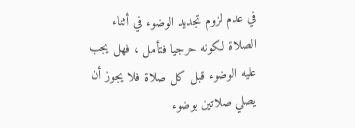في عدم لزوم تجديد الوضوء في أثناء
الصلاة لكونه حرجيا فتأمل ، فهل يجب عليه الوضوء قبل كل صلاة فلا يجوز أن
يصلي صلاتين بوضوء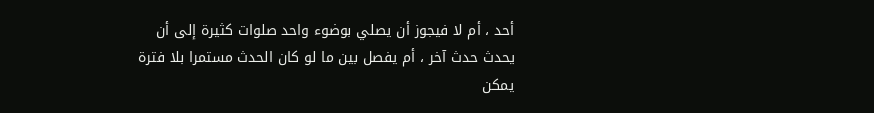أحد ، أم لا فيجوز أن يصلي بوضوء واحد صلوات كثيرة إلى أن
يحدث حدث آخر ، أم يفصل بين ما لو كان الحدث مستمرا بلا فترة يمكن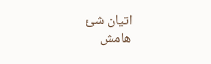اتيان شئ
هامش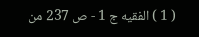( 1 ) الفقيه ج 1 - ص 237 من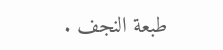طبعة النجف .